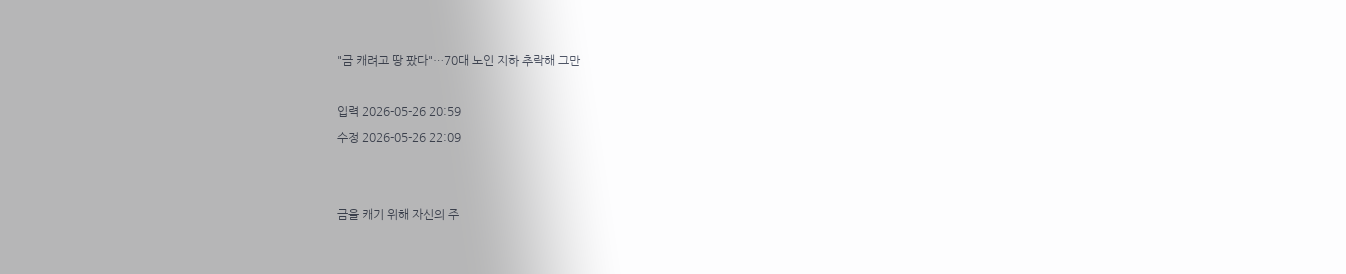"금 캐려고 땅 팠다"…70대 노인 지하 추락해 그만

입력 2026-05-26 20:59
수정 2026-05-26 22:09


금을 캐기 위해 자신의 주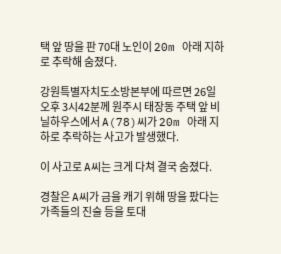택 앞 땅을 판 70대 노인이 20m 아래 지하로 추락해 숨졌다.

강원특별자치도소방본부에 따르면 26일 오후 3시42분께 원주시 태장동 주택 앞 비닐하우스에서 A(78)씨가 20m 아래 지하로 추락하는 사고가 발생했다.

이 사고로 A씨는 크게 다쳐 결국 숨졌다.

경찰은 A씨가 금을 캐기 위해 땅을 팠다는 가족들의 진술 등을 토대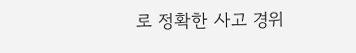로 정확한 사고 경위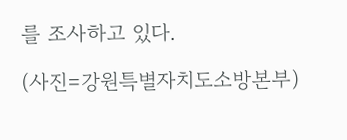를 조사하고 있다.

(사진=강원특별자치도소방본부)